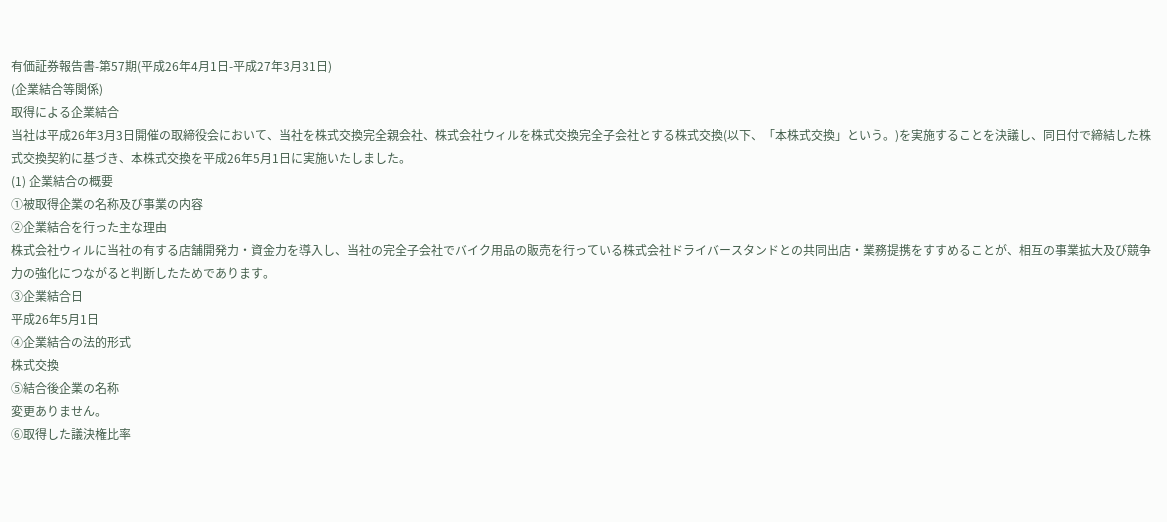有価証券報告書-第57期(平成26年4月1日-平成27年3月31日)
(企業結合等関係)
取得による企業結合
当社は平成26年3月3日開催の取締役会において、当社を株式交換完全親会社、株式会社ウィルを株式交換完全子会社とする株式交換(以下、「本株式交換」という。)を実施することを決議し、同日付で締結した株式交換契約に基づき、本株式交換を平成26年5月1日に実施いたしました。
(1) 企業結合の概要
①被取得企業の名称及び事業の内容
②企業結合を行った主な理由
株式会社ウィルに当社の有する店舗開発力・資金力を導入し、当社の完全子会社でバイク用品の販売を行っている株式会社ドライバースタンドとの共同出店・業務提携をすすめることが、相互の事業拡大及び競争力の強化につながると判断したためであります。
③企業結合日
平成26年5月1日
④企業結合の法的形式
株式交換
⑤結合後企業の名称
変更ありません。
⑥取得した議決権比率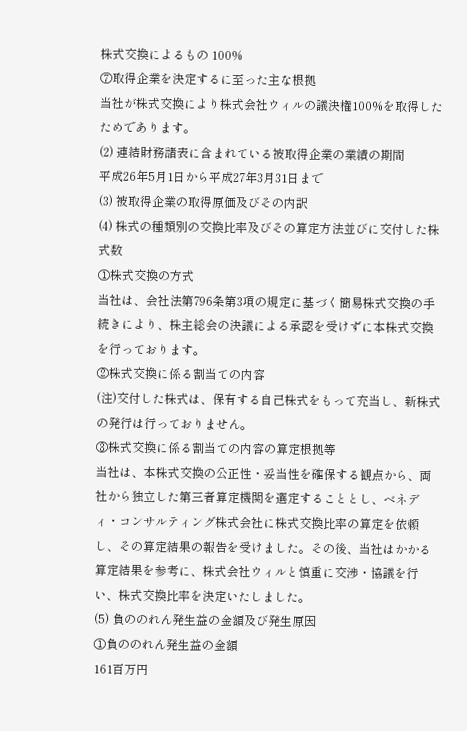株式交換によるもの 100%
⑦取得企業を決定するに至った主な根拠
当社が株式交換により株式会社ウィルの議決権100%を取得したためであります。
(2) 連結財務諸表に含まれている被取得企業の業績の期間
平成26年5月1日から平成27年3月31日まで
(3) 被取得企業の取得原価及びその内訳
(4) 株式の種類別の交換比率及びその算定方法並びに交付した株式数
①株式交換の方式
当社は、会社法第796条第3項の規定に基づく簡易株式交換の手続きにより、株主総会の決議による承認を受けずに本株式交換を行っております。
②株式交換に係る割当ての内容
(注)交付した株式は、保有する自己株式をもって充当し、新株式の発行は行っておりません。
③株式交換に係る割当ての内容の算定根拠等
当社は、本株式交換の公正性・妥当性を確保する観点から、両社から独立した第三者算定機関を選定することとし、ベネディ・コンサルティング株式会社に株式交換比率の算定を依頼し、その算定結果の報告を受けました。その後、当社はかかる算定結果を参考に、株式会社ウィルと慎重に交渉・協議を行い、株式交換比率を決定いたしました。
(5) 負ののれん発生益の金額及び発生原因
①負ののれん発生益の金額
161百万円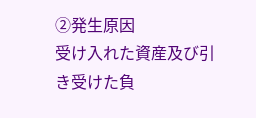②発生原因
受け入れた資産及び引き受けた負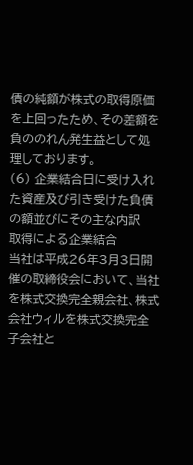債の純額が株式の取得原価を上回ったため、その差額を負ののれん発生益として処理しております。
(6) 企業結合日に受け入れた資産及び引き受けた負債の額並びにその主な内訳
取得による企業結合
当社は平成26年3月3日開催の取締役会において、当社を株式交換完全親会社、株式会社ウィルを株式交換完全子会社と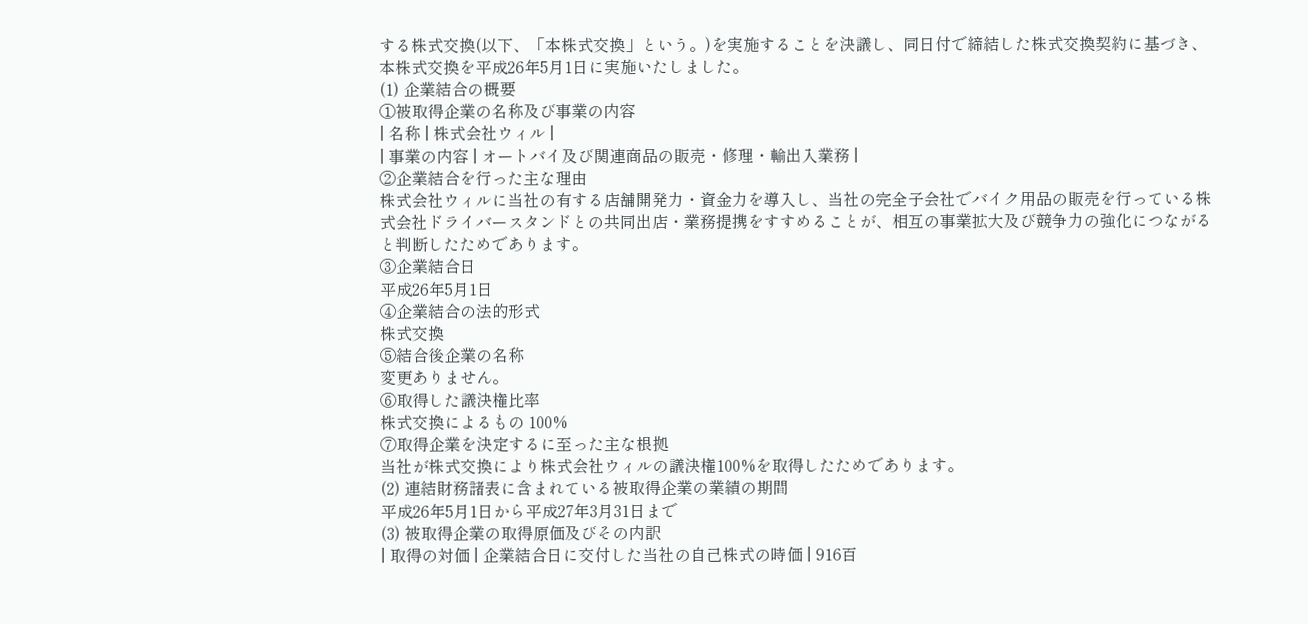する株式交換(以下、「本株式交換」という。)を実施することを決議し、同日付で締結した株式交換契約に基づき、本株式交換を平成26年5月1日に実施いたしました。
(1) 企業結合の概要
①被取得企業の名称及び事業の内容
| 名称 | 株式会社ウィル |
| 事業の内容 | オートバイ及び関連商品の販売・修理・輸出入業務 |
②企業結合を行った主な理由
株式会社ウィルに当社の有する店舗開発力・資金力を導入し、当社の完全子会社でバイク用品の販売を行っている株式会社ドライバースタンドとの共同出店・業務提携をすすめることが、相互の事業拡大及び競争力の強化につながると判断したためであります。
③企業結合日
平成26年5月1日
④企業結合の法的形式
株式交換
⑤結合後企業の名称
変更ありません。
⑥取得した議決権比率
株式交換によるもの 100%
⑦取得企業を決定するに至った主な根拠
当社が株式交換により株式会社ウィルの議決権100%を取得したためであります。
(2) 連結財務諸表に含まれている被取得企業の業績の期間
平成26年5月1日から平成27年3月31日まで
(3) 被取得企業の取得原価及びその内訳
| 取得の対価 | 企業結合日に交付した当社の自己株式の時価 | 916百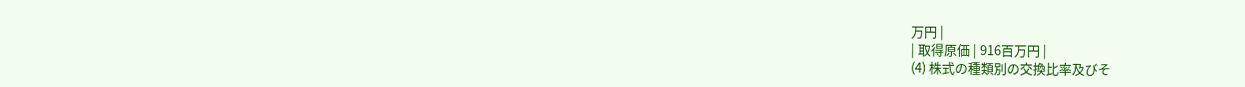万円 |
| 取得原価 | 916百万円 |
(4) 株式の種類別の交換比率及びそ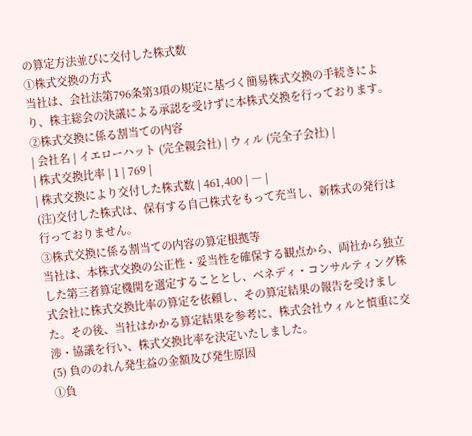の算定方法並びに交付した株式数
①株式交換の方式
当社は、会社法第796条第3項の規定に基づく簡易株式交換の手続きにより、株主総会の決議による承認を受けずに本株式交換を行っております。
②株式交換に係る割当ての内容
| 会社名 | イエローハット (完全親会社) | ウィル (完全子会社) |
| 株式交換比率 | 1 | 769 |
| 株式交換により交付した株式数 | 461,400 | ― |
(注)交付した株式は、保有する自己株式をもって充当し、新株式の発行は行っておりません。
③株式交換に係る割当ての内容の算定根拠等
当社は、本株式交換の公正性・妥当性を確保する観点から、両社から独立した第三者算定機関を選定することとし、ベネディ・コンサルティング株式会社に株式交換比率の算定を依頼し、その算定結果の報告を受けました。その後、当社はかかる算定結果を参考に、株式会社ウィルと慎重に交渉・協議を行い、株式交換比率を決定いたしました。
(5) 負ののれん発生益の金額及び発生原因
①負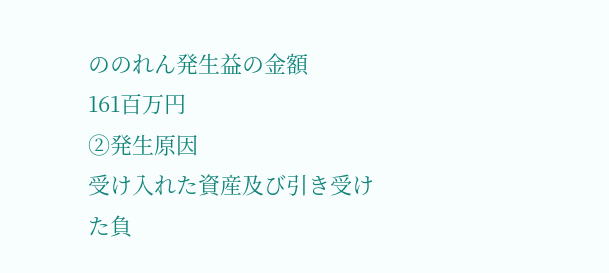ののれん発生益の金額
161百万円
②発生原因
受け入れた資産及び引き受けた負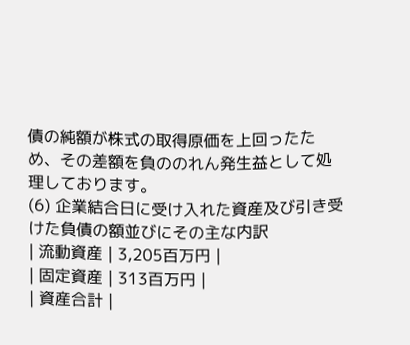債の純額が株式の取得原価を上回ったため、その差額を負ののれん発生益として処理しております。
(6) 企業結合日に受け入れた資産及び引き受けた負債の額並びにその主な内訳
| 流動資産 | 3,205百万円 |
| 固定資産 | 313百万円 |
| 資産合計 |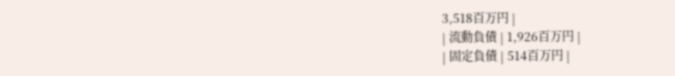3,518百万円 |
| 流動負債 | 1,926百万円 |
| 固定負債 | 514百万円 |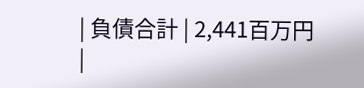| 負債合計 | 2,441百万円 |